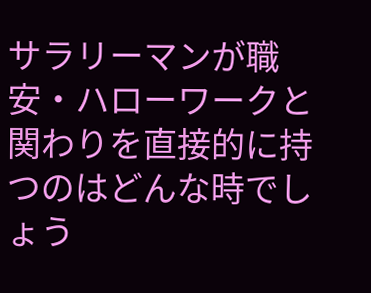サラリーマンが職安・ハローワークと関わりを直接的に持つのはどんな時でしょう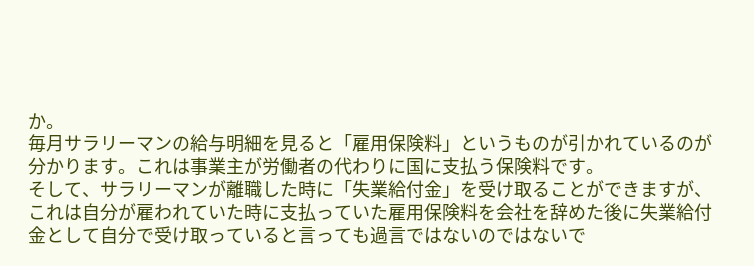か。
毎月サラリーマンの給与明細を見ると「雇用保険料」というものが引かれているのが分かります。これは事業主が労働者の代わりに国に支払う保険料です。
そして、サラリーマンが離職した時に「失業給付金」を受け取ることができますが、これは自分が雇われていた時に支払っていた雇用保険料を会社を辞めた後に失業給付金として自分で受け取っていると言っても過言ではないのではないで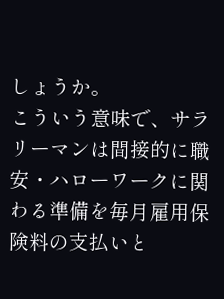しょうか。
こういう意味で、サラリーマンは間接的に職安・ハローワークに関わる準備を毎月雇用保険料の支払いと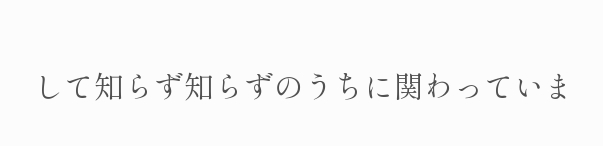して知らず知らずのうちに関わっていま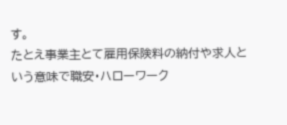す。
たとえ事業主とて雇用保険料の納付や求人という意味で職安・ハローワーク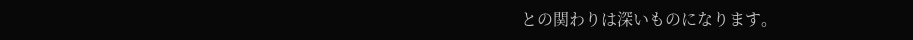との関わりは深いものになります。